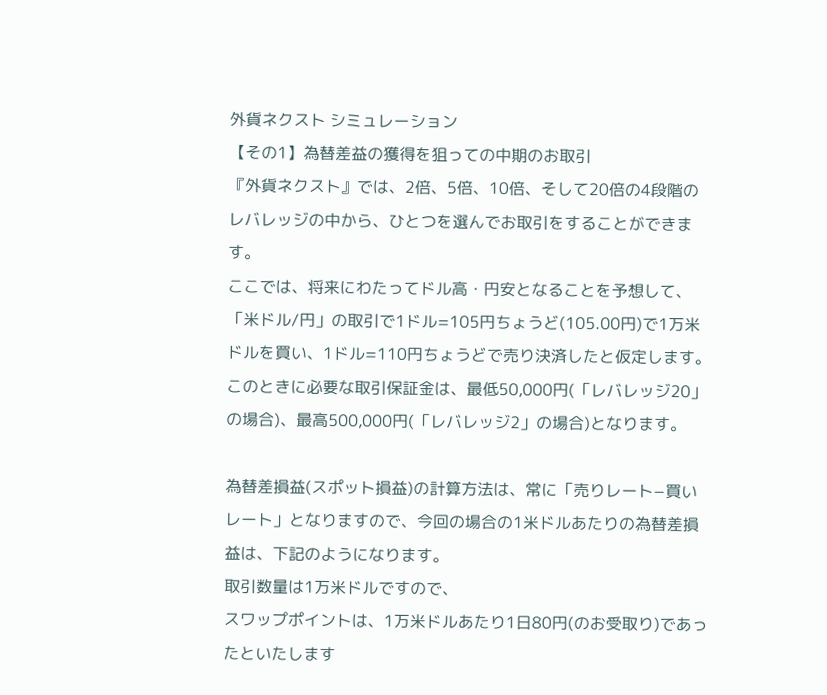外貨ネクスト シミュレーション
【その1】為替差益の獲得を狙っての中期のお取引
『外貨ネクスト』では、2倍、5倍、10倍、そして20倍の4段階のレバレッジの中から、ひとつを選んでお取引をすることができます。
ここでは、将来にわたってドル高・円安となることを予想して、「米ドル/円」の取引で1ドル=105円ちょうど(105.00円)で1万米ドルを買い、1ドル=110円ちょうどで売り決済したと仮定します。
このときに必要な取引保証金は、最低50,000円(「レバレッジ20」の場合)、最高500,000円(「レバレッジ2」の場合)となります。

為替差損益(スポット損益)の計算方法は、常に「売りレート−買いレート」となりますので、今回の場合の1米ドルあたりの為替差損益は、下記のようになります。
取引数量は1万米ドルですので、
スワップポイントは、1万米ドルあたり1日80円(のお受取り)であったといたします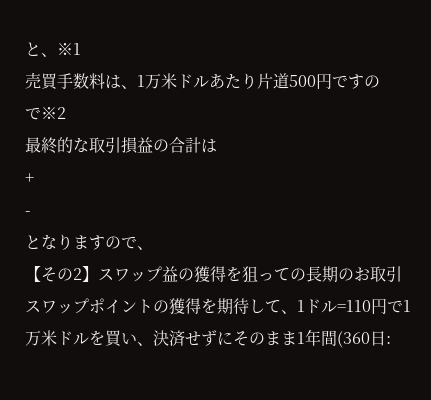と、※1
売買手数料は、1万米ドルあたり片道500円ですので※2
最終的な取引損益の合計は
+
-
となりますので、
【その2】スワップ益の獲得を狙っての長期のお取引
スワップポイントの獲得を期待して、1ドル=110円で1万米ドルを買い、決済せずにそのまま1年間(360日: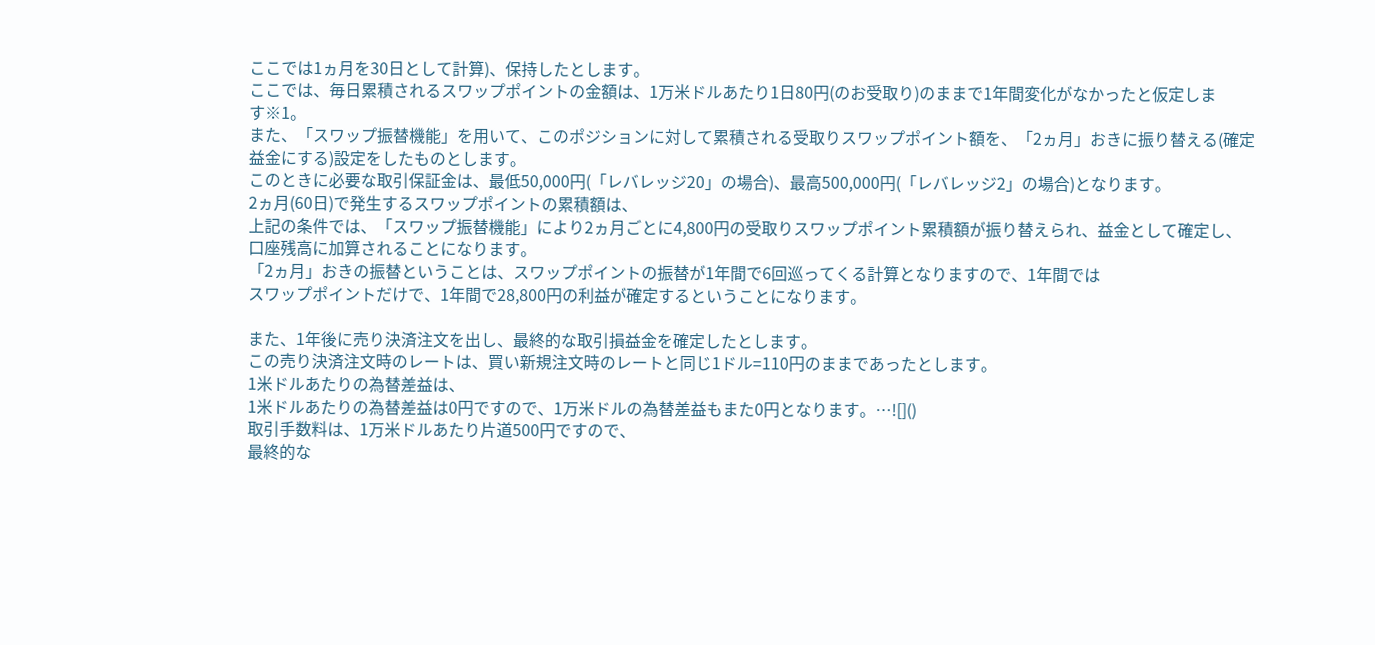ここでは1ヵ月を30日として計算)、保持したとします。
ここでは、毎日累積されるスワップポイントの金額は、1万米ドルあたり1日80円(のお受取り)のままで1年間変化がなかったと仮定します※1。
また、「スワップ振替機能」を用いて、このポジションに対して累積される受取りスワップポイント額を、「2ヵ月」おきに振り替える(確定益金にする)設定をしたものとします。
このときに必要な取引保証金は、最低50,000円(「レバレッジ20」の場合)、最高500,000円(「レバレッジ2」の場合)となります。
2ヵ月(60日)で発生するスワップポイントの累積額は、
上記の条件では、「スワップ振替機能」により2ヵ月ごとに4,800円の受取りスワップポイント累積額が振り替えられ、益金として確定し、口座残高に加算されることになります。
「2ヵ月」おきの振替ということは、スワップポイントの振替が1年間で6回巡ってくる計算となりますので、1年間では
スワップポイントだけで、1年間で28,800円の利益が確定するということになります。

また、1年後に売り決済注文を出し、最終的な取引損益金を確定したとします。
この売り決済注文時のレートは、買い新規注文時のレートと同じ1ドル=110円のままであったとします。
1米ドルあたりの為替差益は、
1米ドルあたりの為替差益は0円ですので、1万米ドルの為替差益もまた0円となります。…![]()
取引手数料は、1万米ドルあたり片道500円ですので、
最終的な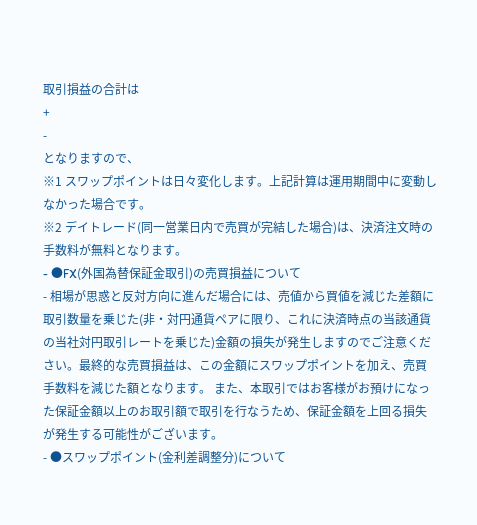取引損益の合計は
+
-
となりますので、
※1 スワップポイントは日々変化します。上記計算は運用期間中に変動しなかった場合です。
※2 デイトレード(同一営業日内で売買が完結した場合)は、決済注文時の手数料が無料となります。
- ●FX(外国為替保証金取引)の売買損益について
- 相場が思惑と反対方向に進んだ場合には、売値から買値を減じた差額に取引数量を乗じた(非・対円通貨ペアに限り、これに決済時点の当該通貨の当社対円取引レートを乗じた)金額の損失が発生しますのでご注意ください。最終的な売買損益は、この金額にスワップポイントを加え、売買手数料を減じた額となります。 また、本取引ではお客様がお預けになった保証金額以上のお取引額で取引を行なうため、保証金額を上回る損失が発生する可能性がございます。
- ●スワップポイント(金利差調整分)について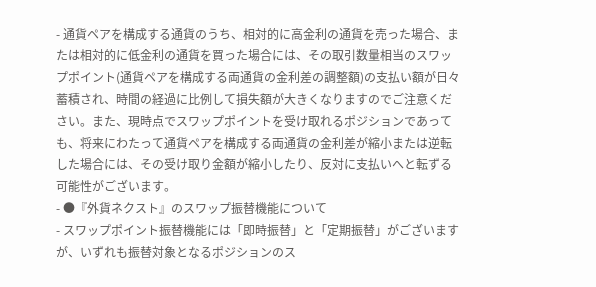- 通貨ペアを構成する通貨のうち、相対的に高金利の通貨を売った場合、または相対的に低金利の通貨を買った場合には、その取引数量相当のスワップポイント(通貨ペアを構成する両通貨の金利差の調整額)の支払い額が日々蓄積され、時間の経過に比例して損失額が大きくなりますのでご注意ください。また、現時点でスワップポイントを受け取れるポジションであっても、将来にわたって通貨ペアを構成する両通貨の金利差が縮小または逆転した場合には、その受け取り金額が縮小したり、反対に支払いへと転ずる可能性がございます。
- ●『外貨ネクスト』のスワップ振替機能について
- スワップポイント振替機能には「即時振替」と「定期振替」がございますが、いずれも振替対象となるポジションのス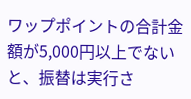ワップポイントの合計金額が5,000円以上でないと、振替は実行さ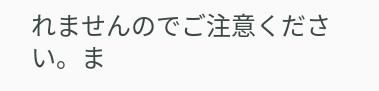れませんのでご注意ください。ま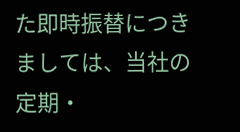た即時振替につきましては、当社の定期・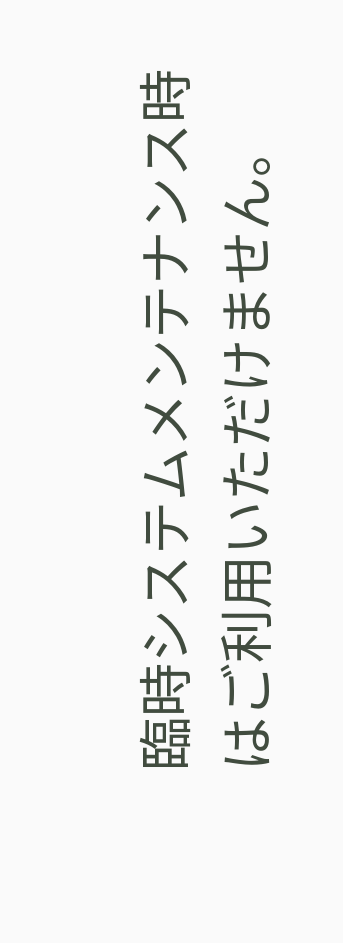臨時システムメンテナンス時はご利用いただけません。